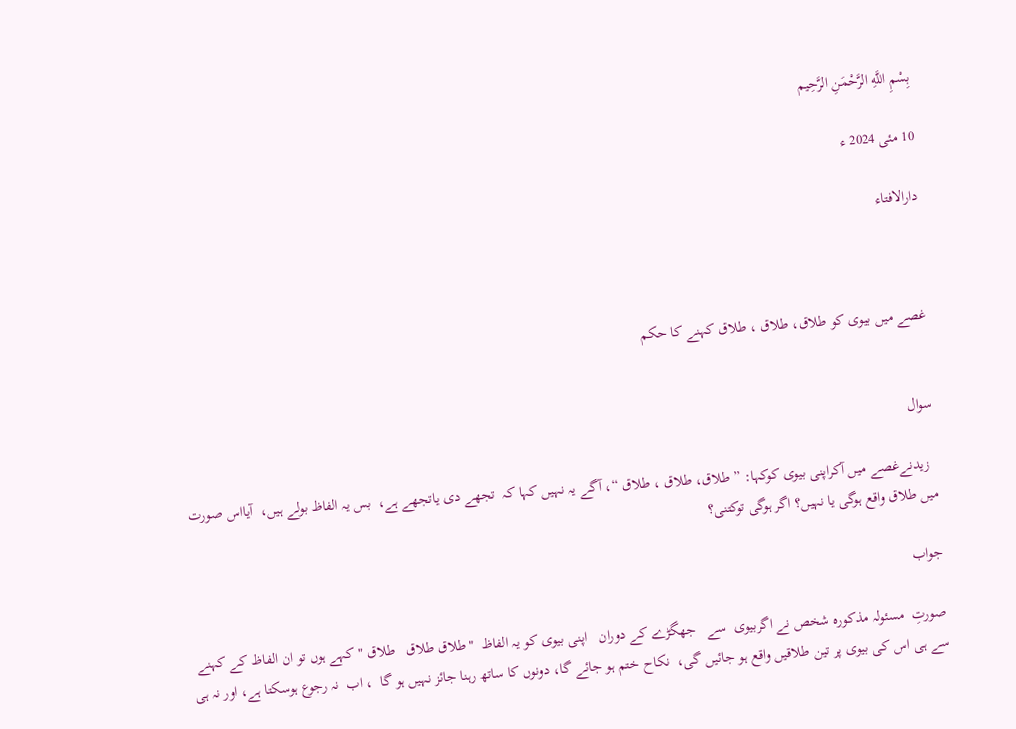بِسْمِ اللَّهِ الرَّحْمَنِ الرَّحِيم

10 مئی 2024 ء

دارالافتاء



غصے میں بیوی کو طلاق، طلاق ، طلاق کہنے کا حکم


سوال

  زیدنےغصے میں آکراپنی بیوی کوکہا: ” طلاق، طلاق ، طلاق “، آگے یہ نہیں کہا کہ  تجھے دی یاتجھے ہے،  بس یہ الفاظ بولے ہیں،  آیااس صورت میں طلاق واقع ہوگی یا نہیں؟ اگر ہوگی توکتنی؟

جواب

صورتِ  مسئولہ مذکورہ شخص نے اگربیوی  سے   جھگڑے کے دوران   اپنی بیوی کو یہ الفاظ  "طلاق طلاق   طلاق " کہے ہوں تو ان الفاظ کے کہنے سے ہی اس کی بیوی پر تین طلاقیں واقع ہو جائیں گی،  نکاح ختم ہو جائے گا، دونوں کا ساتھ رہنا جائز نہیں ہو گا  ، اب  نہ رجوع ہوسکتا ہے، اور نہ ہی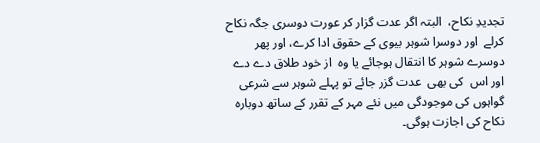تجدیدِ نکاح،  البتہ اگر عدت گزار کر عورت دوسری جگہ نکاح کرلے  اور دوسرا شوہر بیوی کے حقوق ادا کرے، اور پھر دوسرے شوہر کا انتقال ہوجائے یا وہ  از خود طلاق دے دے اور اس  کی بھی  عدت گزر جائے تو پہلے شوہر سے شرعی گواہوں کی موجودگی میں نئے مہر کے تقرر کے ساتھ دوبارہ نکاح کی اجازت ہوگی۔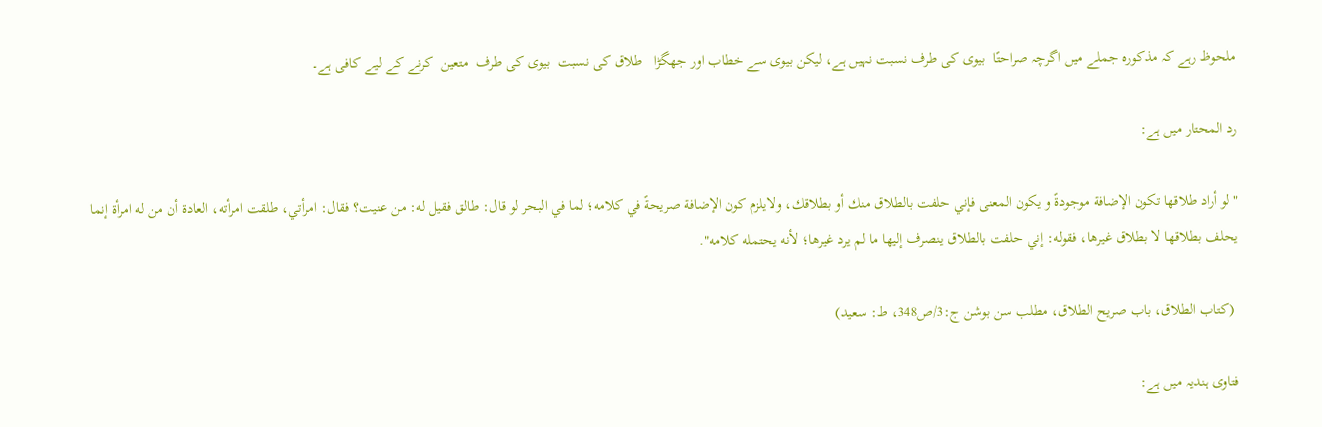ملحوظ رہے کہ مذکورہ جملے میں اگرچہ صراحتًا  بیوی کی طرف نسبت نہیں ہے، لیکن بیوی سے خطاب اور جھگڑا   طلاق کی نسبت  بیوی کی طرف  متعین  کرنے کے لیے کافی ہے۔

رد المحتار میں ہے:

"لو أراد طلاقها تكون الإضافة موجودةً و يكون المعنى فإني حلفت بالطلاق منك أو بطلاقك، ولايلزم كون الإضافة صريحةً في كلامه؛ لما في البحر لو قال: طالق فقيل له: من عنيت؟ فقال: امرأتي، طلقت امرأته، العادة أن من له امرأة إنما يحلف بطلاقها لا بطلاق غيرها، فقوله: إني حلفت بالطلاق ينصرف إليها ما لم يرد غيرها؛ لأنه يحتمله كلامه".

 (كتاب الطلاق، باب صريح الطلاق، مطلب سن بوشن ج:3/ص348، ط: سعيد)

فتاوی ہندیہ میں ہے: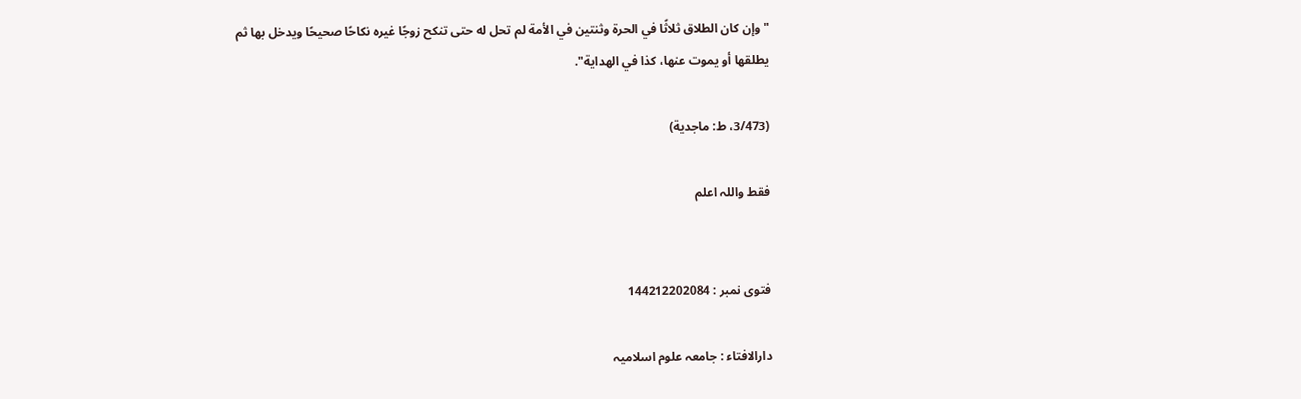"وإن كان الطلاق ثلاثًا في الحرة وثنتين في الأمة لم تحل له حتى تنكح زوجًا غيره نكاحًا صحيحًا ويدخل بها ثم يطلقها أو يموت عنها، كذا في الهداية".

(3/473، ط: ماجدية)

فقط واللہ اعلم


فتوی نمبر : 144212202084

دارالافتاء : جامعہ علوم اسلامیہ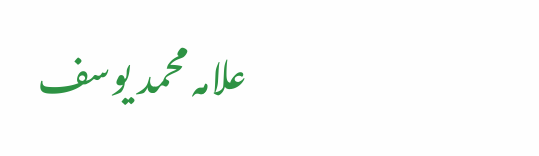علامہ محمد یوسف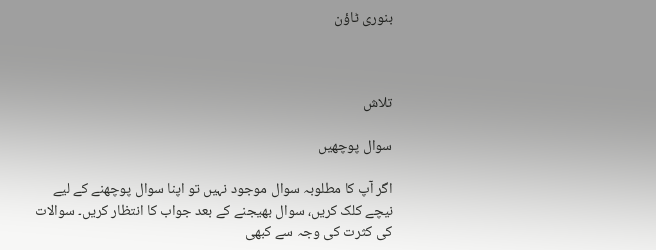بنوری ٹاؤن



تلاش

سوال پوچھیں

اگر آپ کا مطلوبہ سوال موجود نہیں تو اپنا سوال پوچھنے کے لیے نیچے کلک کریں، سوال بھیجنے کے بعد جواب کا انتظار کریں۔ سوالات کی کثرت کی وجہ سے کبھی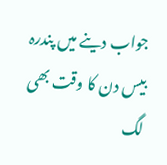جواب دینے میں پندرہ بیس دن کا وقت بھی لگ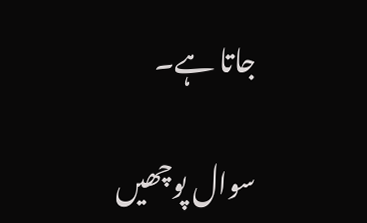جاتا ہے۔

سوال پوچھیں